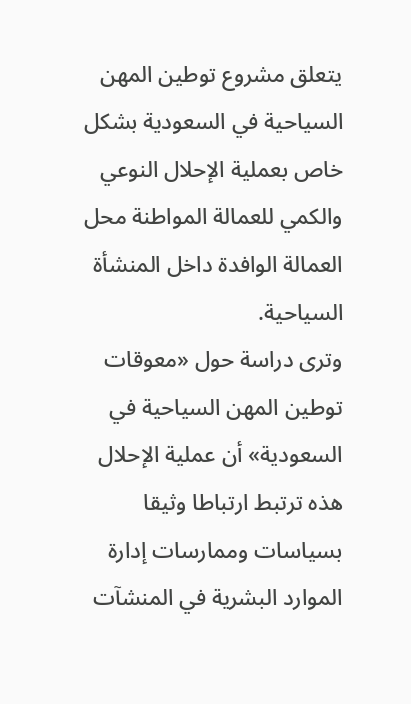يتعلق مشروع توطين المهن السياحية في السعودية بشكل خاص بعملية الإحلال النوعي والكمي للعمالة المواطنة محل العمالة الوافدة داخل المنشأة السياحية.
وترى دراسة حول «معوقات توطين المهن السياحية في السعودية» أن عملية الإحلال هذه ترتبط ارتباطا وثيقا بسياسات وممارسات إدارة الموارد البشرية في المنشآت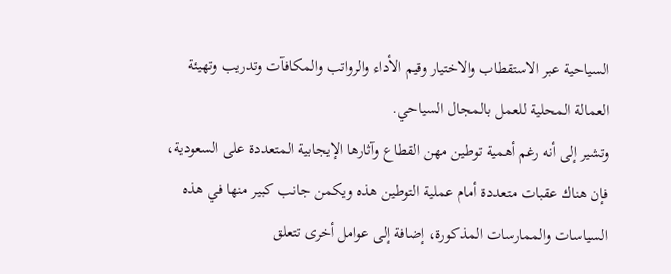السياحية عبر الاستقطاب والاختيار وقيم الأداء والرواتب والمكافآت وتدريب وتهيئة العمالة المحلية للعمل بالمجال السياحي.
وتشير إلى أنه رغم أهمية توطين مهن القطاع وآثارها الإيجابية المتعددة على السعودية، فإن هناك عقبات متعددة أمام عملية التوطين هذه ويكمن جانب كبير منها في هذه السياسات والممارسات المذكورة، إضافة إلى عوامل أخرى تتعلق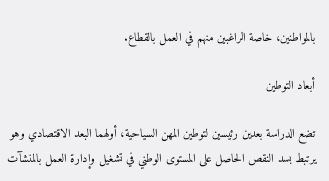بالمواطنين، خاصة الراغبين منهم في العمل بالقطاع.

أبعاد التوطين

تضع الدراسة بعدين رئيسين لتوطين المهن السياحية، أولهما البعد الاقتصادي وهو يرتبط بسد النقص الحاصل على المستوى الوطني في تشغيل وإدارة العمل بالمنشآت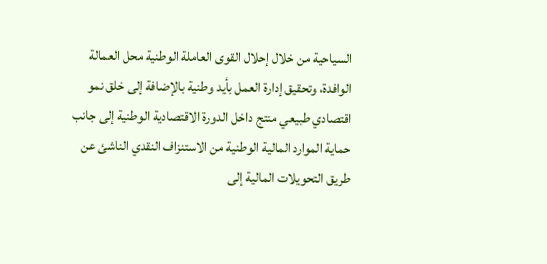السياحية من خلال إحلال القوى العاملة الوطنية محل العمالة الوافدة، وتحقيق إدارة العمل بأيد وطنية بالإضافة إلى خلق نمو اقتصادي طبيعي منتج داخل الدورة الاقتصادية الوطنية إلى جانب حماية الموارد المالية الوطنية من الاستنزاف النقدي الناشئ عن طريق التحويلات المالية إلى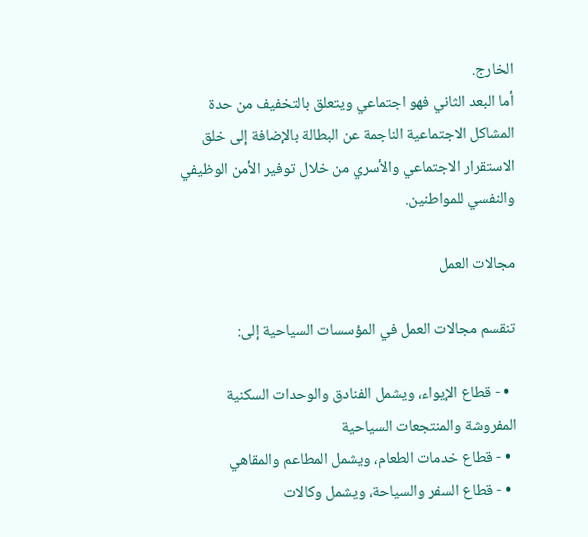الخارج.
أما البعد الثاني فهو اجتماعي ويتعلق بالتخفيف من حدة المشاكل الاجتماعية الناجمة عن البطالة بالإضافة إلى خلق الاستقرار الاجتماعي والأسري من خلال توفير الأمن الوظيفي والنفسي للمواطنين.

مجالات العمل

تنقسم مجالات العمل في المؤسسات السياحية إلى:

  • - قطاع الإيواء، ويشمل الفنادق والوحدات السكنية المفروشة والمنتجعات السياحية
  • - قطاع خدمات الطعام، ويشمل المطاعم والمقاهي
  • - قطاع السفر والسياحة، ويشمل وكالات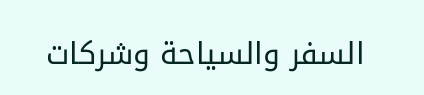السفر والسياحة وشركات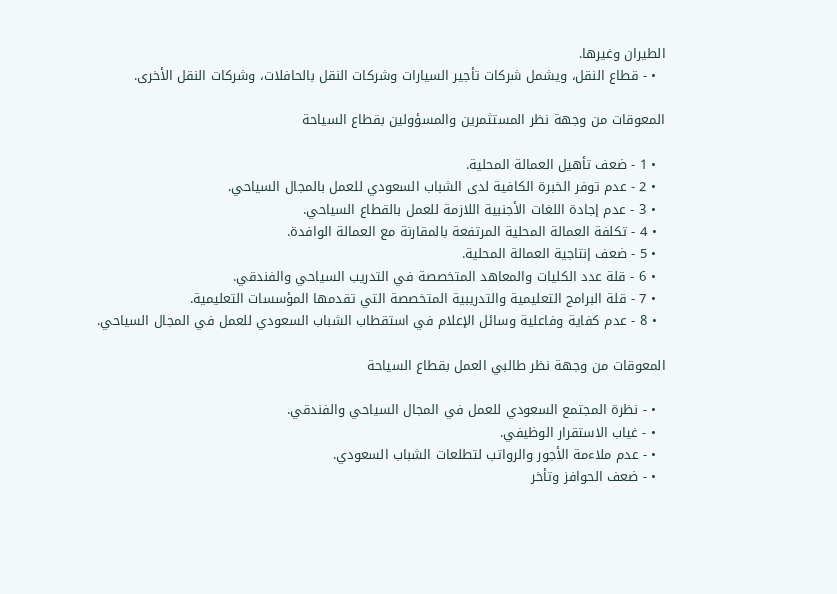الطيران وغيرها.
  • - قطاع النقل، ويشمل شركات تأجير السيارات وشركات النقل بالحافلات، وشركات النقل الأخرى.

المعوقات من وجهة نظر المستثمرين والمسؤولين بقطاع السياحة

  • 1 - ضعف تأهيل العمالة المحلية.
  • 2 - عدم توفر الخبرة الكافية لدى الشباب السعودي للعمل بالمجال السياحي.
  • 3 - عدم إجادة اللغات الأجنبية اللازمة للعمل بالقطاع السياحي.
  • 4 - تكلفة العمالة المحلية المرتفعة بالمقارنة مع العمالة الوافدة.
  • 5 - ضعف إنتاجية العمالة المحلية.
  • 6 - قلة عدد الكليات والمعاهد المتخصصة في التدريب السياحي والفندقي.
  • 7 - قلة البرامج التعليمية والتدريبية المتخصصة التي تقدمها المؤسسات التعليمية.
  • 8 - عدم كفاية وفاعلية وسائل الإعلام في استقطاب الشباب السعودي للعمل في المجال السياحي.

المعوقات من وجهة نظر طالبي العمل بقطاع السياحة

  • - نظرة المجتمع السعودي للعمل في المجال السياحي والفندقي.
  • - غياب الاستقرار الوظيفي.
  • - عدم ملاءمة الأجور والرواتب لتطلعات الشباب السعودي.
  • - ضعف الحوافز وتأخر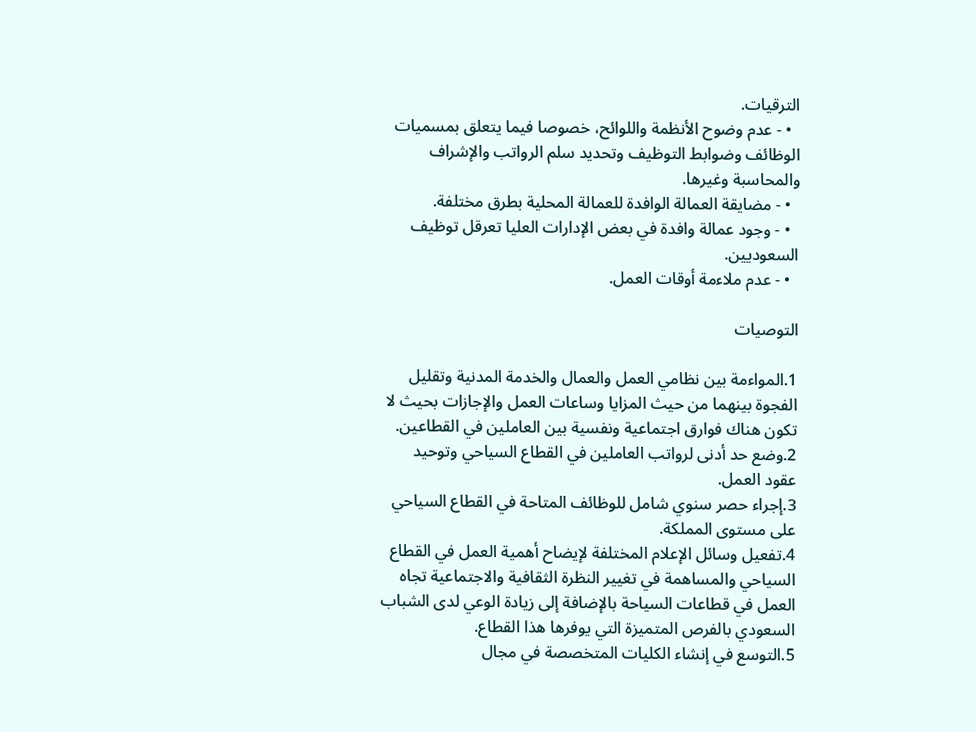الترقيات.
  • - عدم وضوح الأنظمة واللوائح، خصوصا فيما يتعلق بمسميات الوظائف وضوابط التوظيف وتحديد سلم الرواتب والإشراف والمحاسبة وغيرها.
  • - مضايقة العمالة الوافدة للعمالة المحلية بطرق مختلفة.
  • - وجود عمالة وافدة في بعض الإدارات العليا تعرقل توظيف السعوديين.
  • - عدم ملاءمة أوقات العمل.

التوصيات

1.المواءمة بين نظامي العمل والعمال والخدمة المدنية وتقليل الفجوة بينهما من حيث المزايا وساعات العمل والإجازات بحيث لا تكون هناك فوارق اجتماعية ونفسية بين العاملين في القطاعين.
2.وضع حد أدنى لرواتب العاملين في القطاع السياحي وتوحيد عقود العمل.
3.إجراء حصر سنوي شامل للوظائف المتاحة في القطاع السياحي على مستوى المملكة.
4.تفعيل وسائل الإعلام المختلفة لإيضاح أهمية العمل في القطاع السياحي والمساهمة في تغيير النظرة الثقافية والاجتماعية تجاه العمل في قطاعات السياحة بالإضافة إلى زيادة الوعي لدى الشباب السعودي بالفرص المتميزة التي يوفرها هذا القطاع.
5.التوسع في إنشاء الكليات المتخصصة في مجال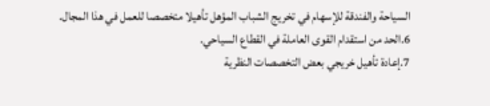السياحة والفندقة للإسهام في تخريج الشباب المؤهل تأهيلا متخصصا للعمل في هذا المجال.
6.الحد من استقدام القوى العاملة في القطاع السياحي.
7.إعادة تأهيل خريجي بعض التخصصات النظرية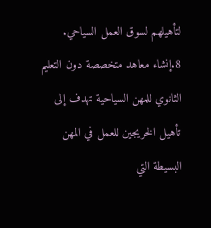لتأهيلهم لسوق العمل السياحي.
8.إنشاء معاهد متخصصة دون التعليم الثانوي للمهن السياحية تهدف إلى تأهيل الخريجين للعمل في المهن البسيطة التي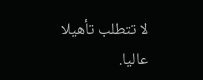لا تتطلب تأهيلا عاليا.